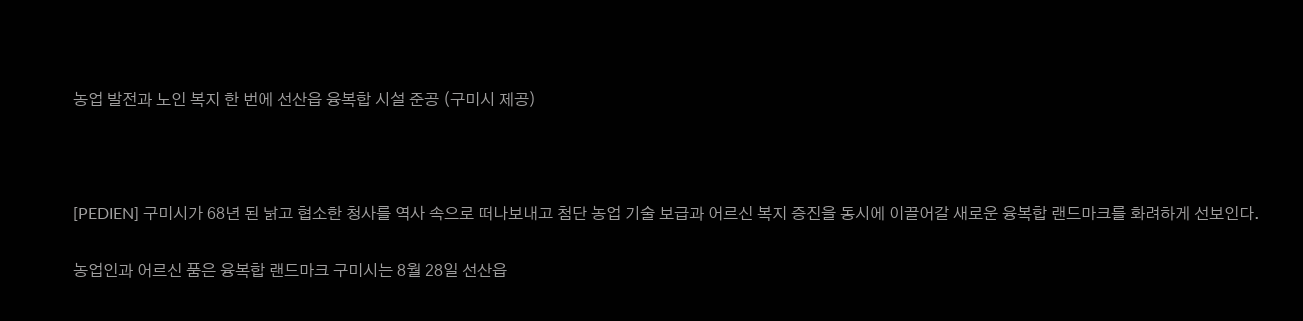농업 발전과 노인 복지 한 번에 선산읍 융복합 시설 준공 (구미시 제공)



[PEDIEN] 구미시가 68년 된 낡고 협소한 청사를 역사 속으로 떠나보내고 첨단 농업 기술 보급과 어르신 복지 증진을 동시에 이끌어갈 새로운 융복합 랜드마크를 화려하게 선보인다.

농업인과 어르신 품은 융복합 랜드마크 구미시는 8월 28일 선산읍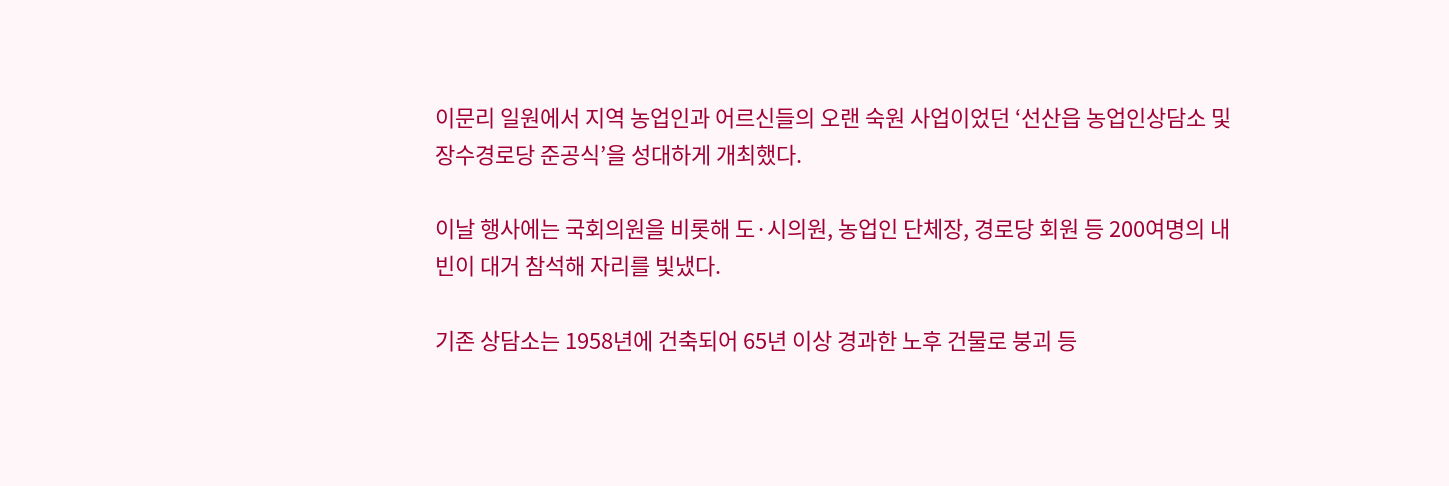이문리 일원에서 지역 농업인과 어르신들의 오랜 숙원 사업이었던 ‘선산읍 농업인상담소 및 장수경로당 준공식’을 성대하게 개최했다.

이날 행사에는 국회의원을 비롯해 도·시의원, 농업인 단체장, 경로당 회원 등 200여명의 내빈이 대거 참석해 자리를 빛냈다.

기존 상담소는 1958년에 건축되어 65년 이상 경과한 노후 건물로 붕괴 등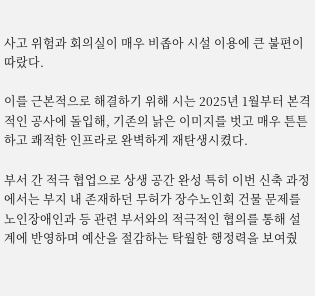사고 위험과 회의실이 매우 비좁아 시설 이용에 큰 불편이 따랐다.

이를 근본적으로 해결하기 위해 시는 2025년 1월부터 본격적인 공사에 돌입해, 기존의 낡은 이미지를 벗고 매우 튼튼하고 쾌적한 인프라로 완벽하게 재탄생시켰다.

부서 간 적극 협업으로 상생 공간 완성 특히 이번 신축 과정에서는 부지 내 존재하던 무허가 장수노인회 건물 문제를 노인장애인과 등 관련 부서와의 적극적인 협의를 통해 설계에 반영하며 예산을 절감하는 탁월한 행정력을 보여줬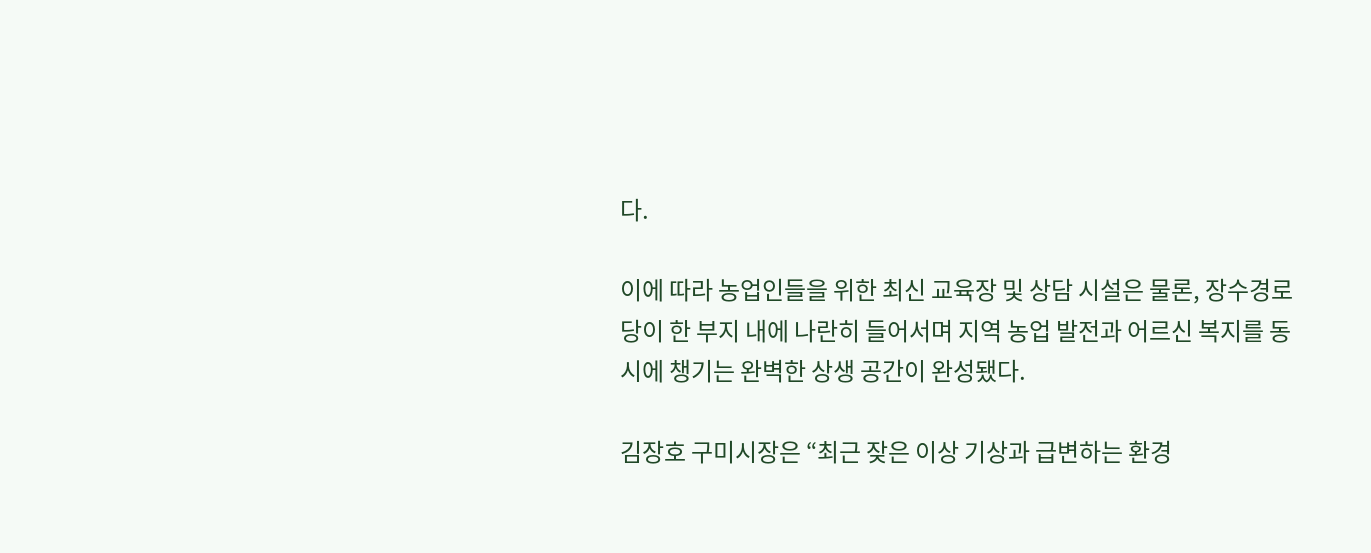다.

이에 따라 농업인들을 위한 최신 교육장 및 상담 시설은 물론, 장수경로당이 한 부지 내에 나란히 들어서며 지역 농업 발전과 어르신 복지를 동시에 챙기는 완벽한 상생 공간이 완성됐다.

김장호 구미시장은 “최근 잦은 이상 기상과 급변하는 환경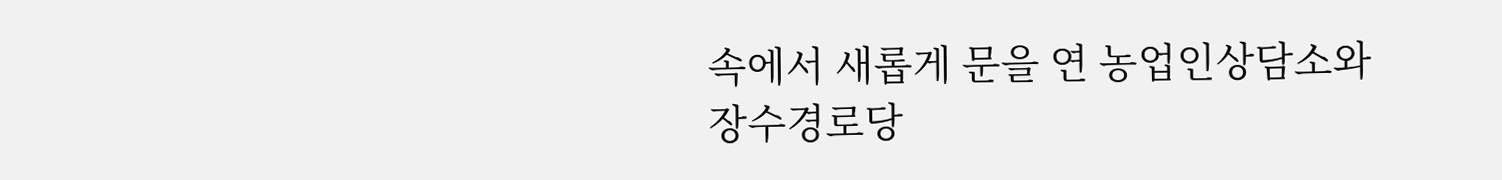속에서 새롭게 문을 연 농업인상담소와 장수경로당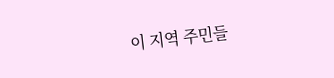이 지역 주민들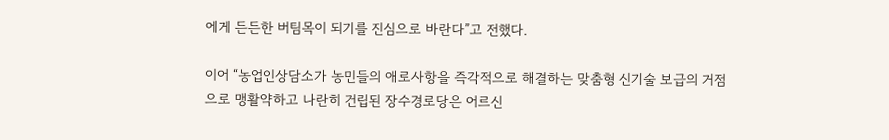에게 든든한 버팀목이 되기를 진심으로 바란다”고 전했다.

이어 “농업인상담소가 농민들의 애로사항을 즉각적으로 해결하는 맞춤형 신기술 보급의 거점으로 맹활약하고 나란히 건립된 장수경로당은 어르신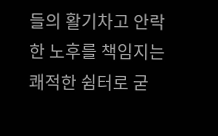들의 활기차고 안락한 노후를 책임지는 쾌적한 쉼터로 굳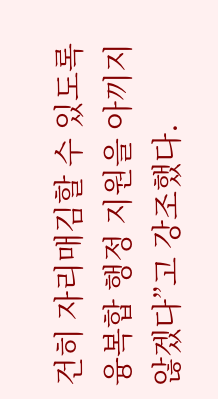건히 자리매김할 수 있도록 융복합 행정 지원을 아끼지 않겠다”고 강조했다.